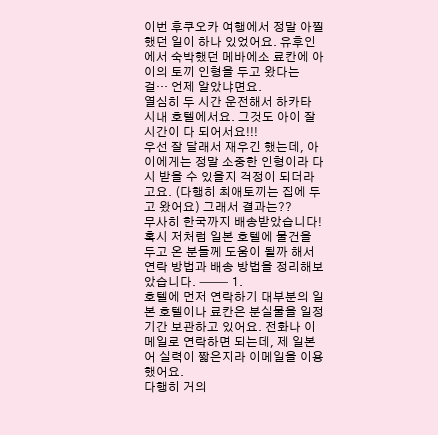이번 후쿠오카 여행에서 정말 아찔했던 일이 하나 있었어요. 유후인에서 숙박했던 메바에소 료칸에 아이의 토끼 인형을 두고 왔다는 걸… 언제 알았냐면요.
열심히 두 시간 운전해서 하카타 시내 호텔에서요. 그것도 아이 잘 시간이 다 되어서요!!!
우선 잘 달래서 재우긴 했는데, 아이에게는 정말 소중한 인형이라 다시 받을 수 있을지 걱정이 되더라고요. (다행히 최애토끼는 집에 두고 왔어요) 그래서 결과는??
무사히 한국까지 배송받았습니다! 혹시 저처럼 일본 호텔에 물건을 두고 온 분들께 도움이 될까 해서 연락 방법과 배송 방법을 정리해보았습니다. ⸻ 1.
호텔에 먼저 연락하기 대부분의 일본 호텔이나 료칸은 분실물을 일정 기간 보관하고 있어요. 전화나 이메일로 연락하면 되는데, 제 일본어 실력이 짧은지라 이메일을 이용했어요.
다행히 거의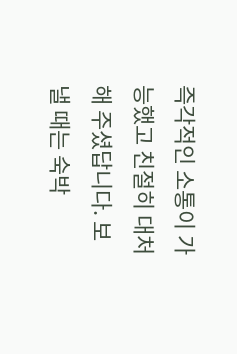즉각적인 소통이 가능했고 친절히 대처해 주셨답니다. 보낼 때는 숙박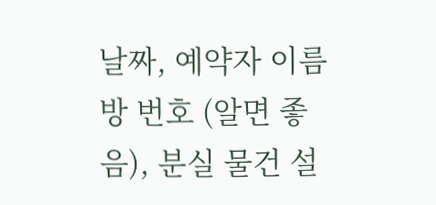날짜, 예약자 이름 방 번호 (알면 좋음), 분실 물건 설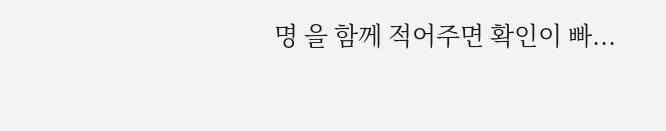명 을 함께 적어주면 확인이 빠...